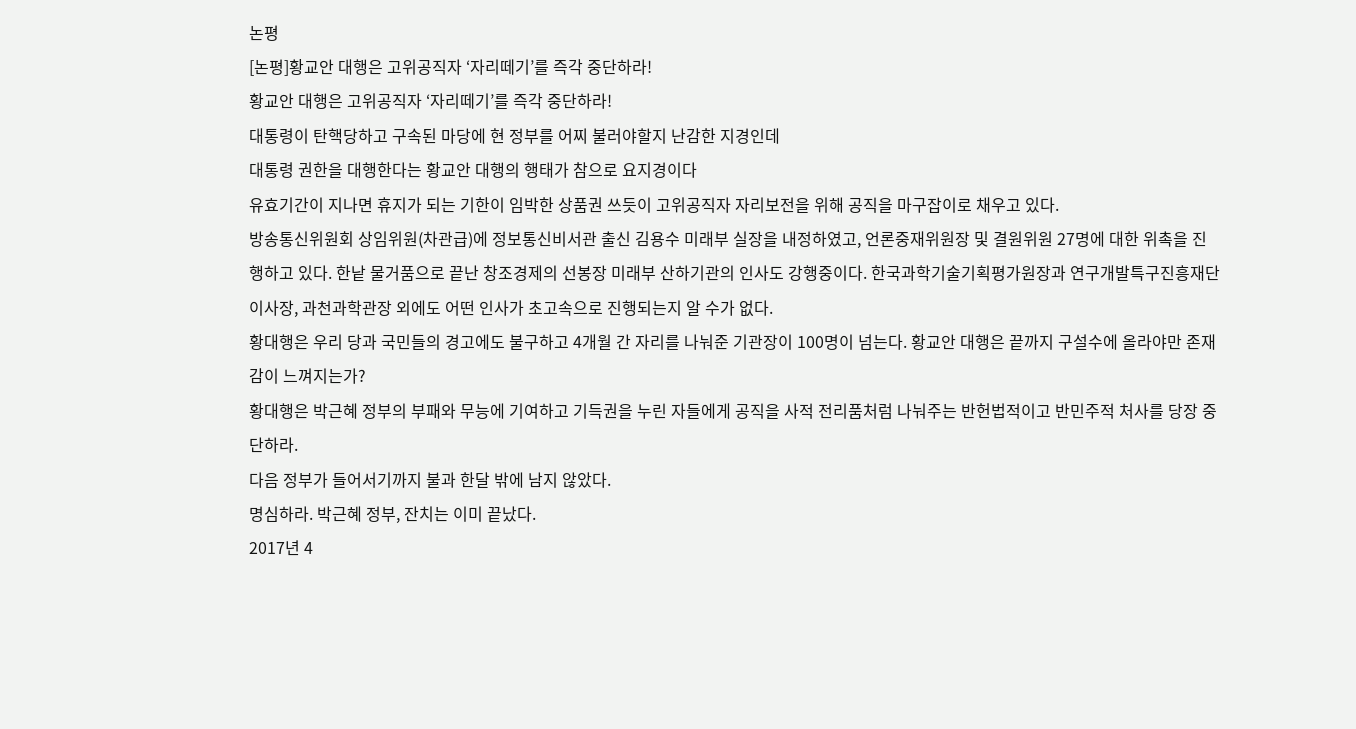논평
[논평]황교안 대행은 고위공직자 ‘자리떼기’를 즉각 중단하라!
황교안 대행은 고위공직자 ‘자리떼기’를 즉각 중단하라!
대통령이 탄핵당하고 구속된 마당에 현 정부를 어찌 불러야할지 난감한 지경인데
대통령 권한을 대행한다는 황교안 대행의 행태가 참으로 요지경이다
유효기간이 지나면 휴지가 되는 기한이 임박한 상품권 쓰듯이 고위공직자 자리보전을 위해 공직을 마구잡이로 채우고 있다.
방송통신위원회 상임위원(차관급)에 정보통신비서관 출신 김용수 미래부 실장을 내정하였고, 언론중재위원장 및 결원위원 27명에 대한 위촉을 진행하고 있다. 한낱 물거품으로 끝난 창조경제의 선봉장 미래부 산하기관의 인사도 강행중이다. 한국과학기술기획평가원장과 연구개발특구진흥재단 이사장, 과천과학관장 외에도 어떤 인사가 초고속으로 진행되는지 알 수가 없다.
황대행은 우리 당과 국민들의 경고에도 불구하고 4개월 간 자리를 나눠준 기관장이 100명이 넘는다. 황교안 대행은 끝까지 구설수에 올라야만 존재감이 느껴지는가?
황대행은 박근혜 정부의 부패와 무능에 기여하고 기득권을 누린 자들에게 공직을 사적 전리품처럼 나눠주는 반헌법적이고 반민주적 처사를 당장 중단하라.
다음 정부가 들어서기까지 불과 한달 밖에 남지 않았다.
명심하라. 박근혜 정부, 잔치는 이미 끝났다.
2017년 4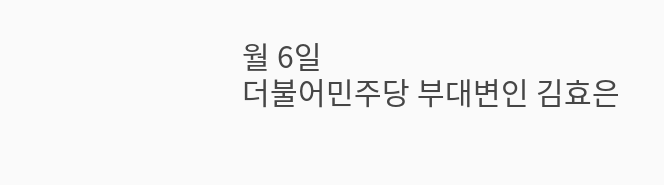월 6일
더불어민주당 부대변인 김효은